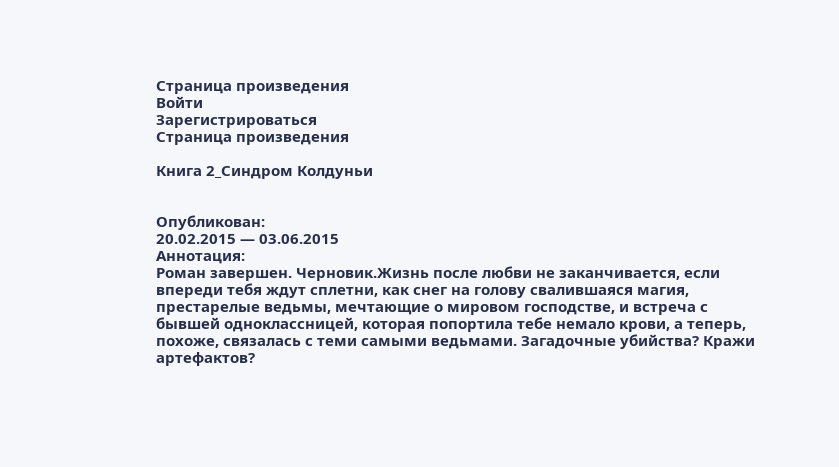Страница произведения
Войти
Зарегистрироваться
Страница произведения

Книга 2_Синдром Колдуньи


Опубликован:
20.02.2015 — 03.06.2015
Аннотация:
Роман завершен. Черновик.Жизнь после любви не заканчивается, если впереди тебя ждут сплетни, как снег на голову свалившаяся магия, престарелые ведьмы, мечтающие о мировом господстве, и встреча с бывшей одноклассницей, которая попортила тебе немало крови, а теперь, похоже, связалась с теми самыми ведьмами. Загадочные убийства? Кражи артефактов?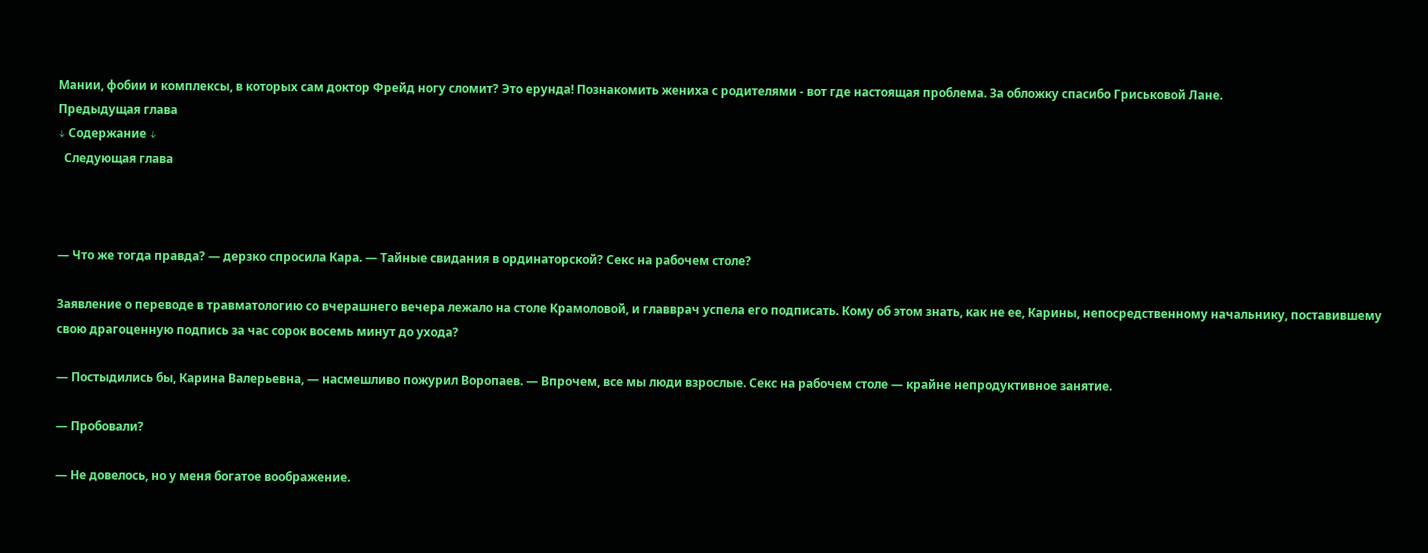Мании, фобии и комплексы, в которых сам доктор Фрейд ногу сломит? Это ерунда! Познакомить жениха с родителями - вот где настоящая проблема. За обложку спасибо Гриськовой Лане.
Предыдущая глава
↓ Содержание ↓
  Следующая глава



— Что же тогда правда? — дерзко спросила Кара. — Тайные свидания в ординаторской? Секс на рабочем столе?

Заявление о переводе в травматологию со вчерашнего вечера лежало на столе Крамоловой, и главврач успела его подписать. Кому об этом знать, как не ее, Карины, непосредственному начальнику, поставившему свою драгоценную подпись за час сорок восемь минут до ухода?

— Постыдились бы, Карина Валерьевна, — насмешливо пожурил Воропаев. — Впрочем, все мы люди взрослые. Секс на рабочем столе — крайне непродуктивное занятие.

— Пробовали?

— Не довелось, но у меня богатое воображение.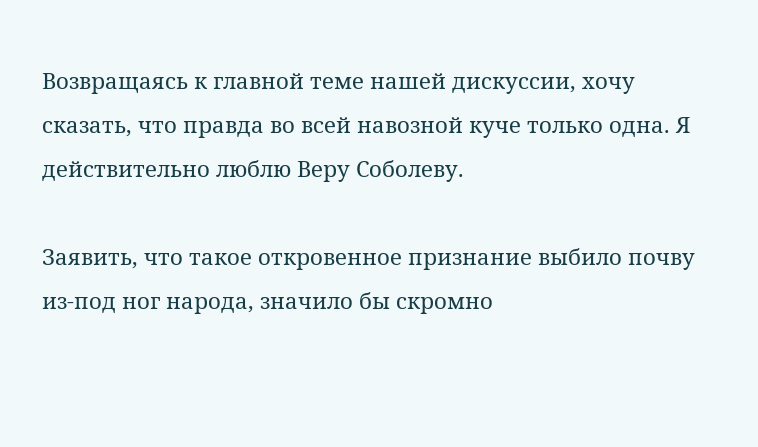Возвращаясь к главной теме нашей дискуссии, хочу сказать, что правда во всей навозной куче только одна. Я действительно люблю Веру Соболеву.

Заявить, что такое откровенное признание выбило почву из-под ног народа, значило бы скромно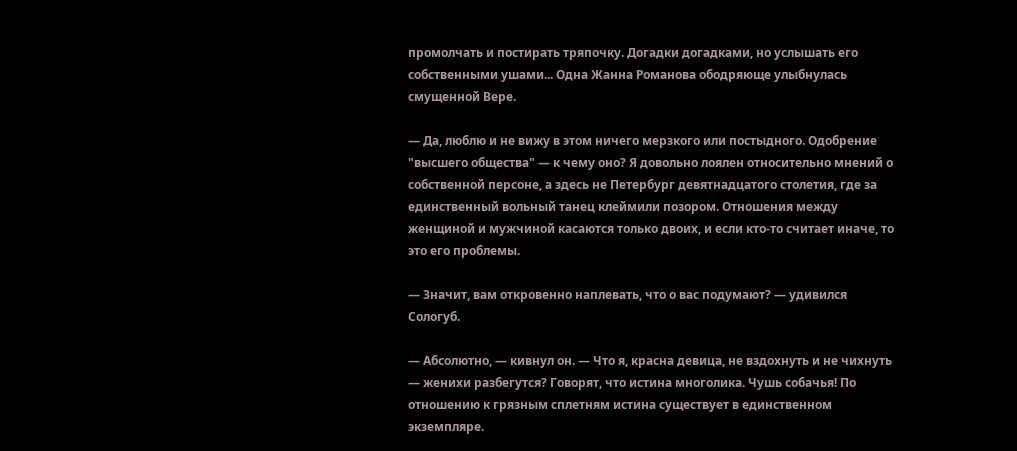промолчать и постирать тряпочку. Догадки догадками, но услышать его собственными ушами... Одна Жанна Романова ободряюще улыбнулась смущенной Вере.

— Да, люблю и не вижу в этом ничего мерзкого или постыдного. Одобрение "высшего общества" — к чему оно? Я довольно лоялен относительно мнений о собственной персоне, а здесь не Петербург девятнадцатого столетия, где за единственный вольный танец клеймили позором. Отношения между женщиной и мужчиной касаются только двоих, и если кто-то считает иначе, то это его проблемы.

— Значит, вам откровенно наплевать, что о вас подумают? — удивился Сологуб.

— Абсолютно, — кивнул он. — Что я, красна девица, не вздохнуть и не чихнуть — женихи разбегутся? Говорят, что истина многолика. Чушь собачья! По отношению к грязным сплетням истина существует в единственном экземпляре.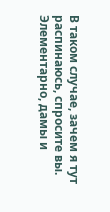В таком случае, зачем я тут распинаюсь, спросите вы. Элементарно, дамы и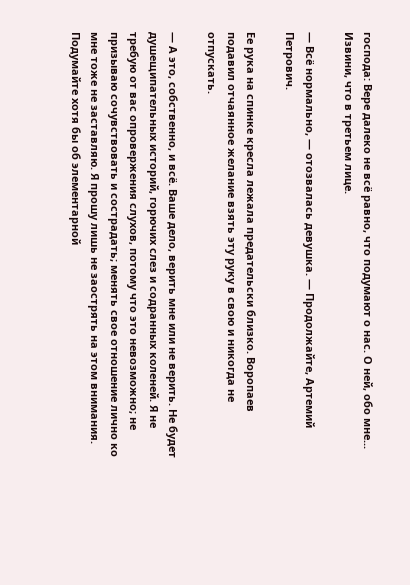господа: Вере далеко не всё равно, что подумают о нас. О ней, обо мне... Извини, что в третьем лице.

— Всё нормально, — отозвалась девушка. — Продолжайте, Артемий Петрович.

Ее рука на спинке кресла лежала предательски близко. Воропаев подавил отчаянное желание взять эту руку в свою и никогда не отпускать.

— А это, собственно, и всё. Ваше дело, верить мне или не верить. Не будет душещипательных историй, горючих слез и содранных коленей. Я не требую от вас опровержения слухов, потому что это невозможно; не призываю сочувствовать и сострадать; менять свое отношение лично ко мне тоже не заставляю. Я прошу лишь не заострять на этом внимания. Подумайте хотя бы об элементарной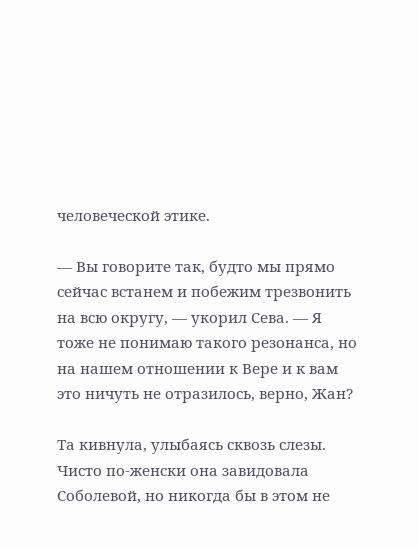человеческой этике.

— Вы говорите так, будто мы прямо сейчас встанем и побежим трезвонить на всю округу, — укорил Сева. — Я тоже не понимаю такого резонанса, но на нашем отношении к Вере и к вам это ничуть не отразилось, верно, Жан?

Та кивнула, улыбаясь сквозь слезы. Чисто по-женски она завидовала Соболевой, но никогда бы в этом не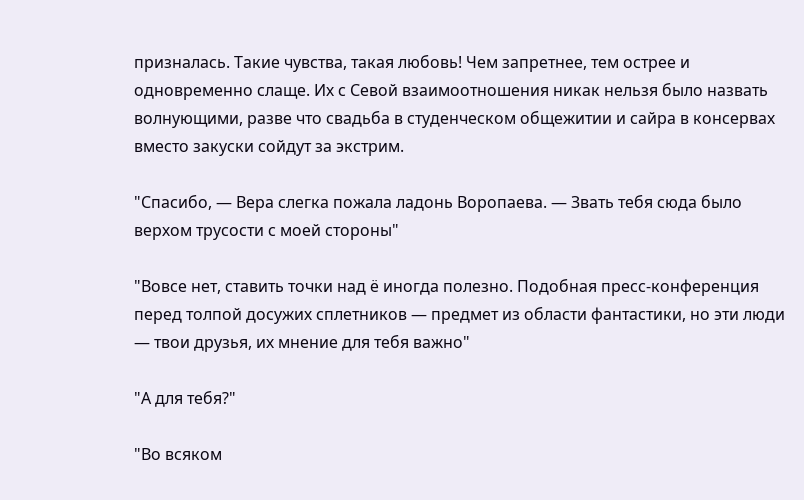призналась. Такие чувства, такая любовь! Чем запретнее, тем острее и одновременно слаще. Их с Севой взаимоотношения никак нельзя было назвать волнующими, разве что свадьба в студенческом общежитии и сайра в консервах вместо закуски сойдут за экстрим.

"Спасибо, — Вера слегка пожала ладонь Воропаева. — Звать тебя сюда было верхом трусости с моей стороны"

"Вовсе нет, ставить точки над ё иногда полезно. Подобная пресс-конференция перед толпой досужих сплетников — предмет из области фантастики, но эти люди — твои друзья, их мнение для тебя важно"

"А для тебя?"

"Во всяком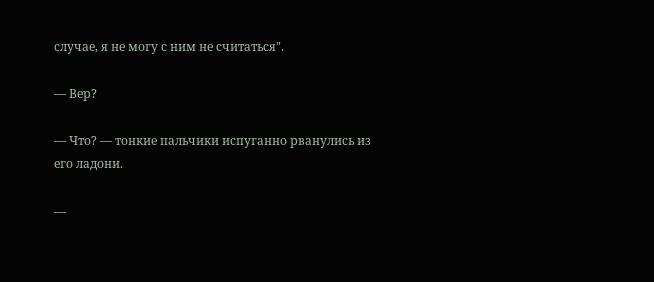случае, я не могу с ним не считаться".

— Вер?

— Что? — тонкие пальчики испуганно рванулись из его ладони.

—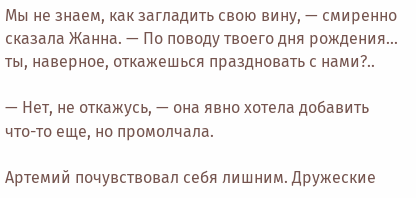Мы не знаем, как загладить свою вину, — смиренно сказала Жанна. — По поводу твоего дня рождения... ты, наверное, откажешься праздновать с нами?..

— Нет, не откажусь, — она явно хотела добавить что-то еще, но промолчала.

Артемий почувствовал себя лишним. Дружеские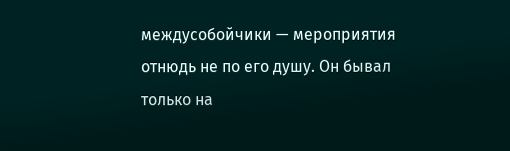междусобойчики — мероприятия отнюдь не по его душу. Он бывал только на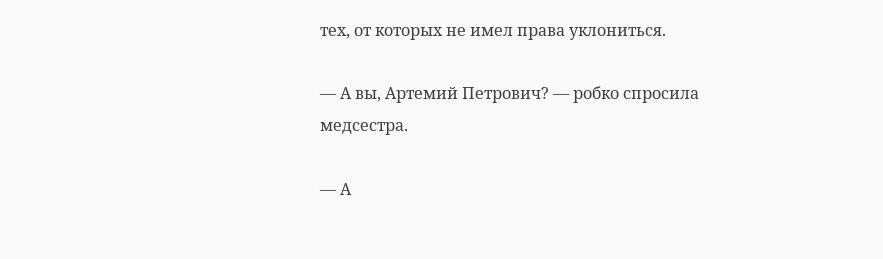тех, от которых не имел права уклониться.

— А вы, Артемий Петрович? — робко спросила медсестра.

— А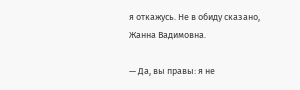я откажусь. Не в обиду сказано, Жанна Вадимовна.

— Да, вы правы: я не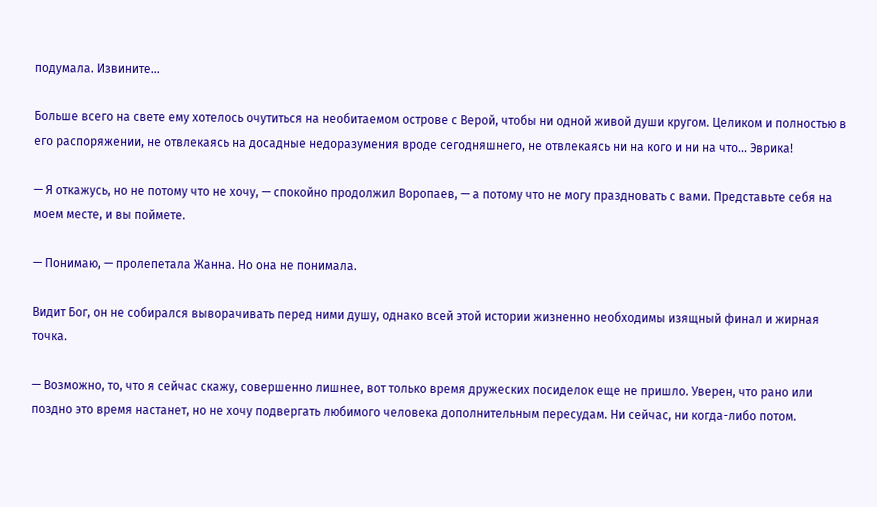подумала. Извините...

Больше всего на свете ему хотелось очутиться на необитаемом острове с Верой, чтобы ни одной живой души кругом. Целиком и полностью в его распоряжении, не отвлекаясь на досадные недоразумения вроде сегодняшнего, не отвлекаясь ни на кого и ни на что... Эврика!

— Я откажусь, но не потому что не хочу, — спокойно продолжил Воропаев, — а потому что не могу праздновать с вами. Представьте себя на моем месте, и вы поймете.

— Понимаю, — пролепетала Жанна. Но она не понимала.

Видит Бог, он не собирался выворачивать перед ними душу, однако всей этой истории жизненно необходимы изящный финал и жирная точка.

— Возможно, то, что я сейчас скажу, совершенно лишнее, вот только время дружеских посиделок еще не пришло. Уверен, что рано или поздно это время настанет, но не хочу подвергать любимого человека дополнительным пересудам. Ни сейчас, ни когда-либо потом.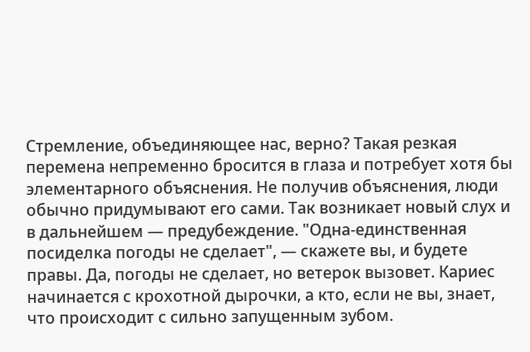Стремление, объединяющее нас, верно? Такая резкая перемена непременно бросится в глаза и потребует хотя бы элементарного объяснения. Не получив объяснения, люди обычно придумывают его сами. Так возникает новый слух и в дальнейшем — предубеждение. "Одна-единственная посиделка погоды не сделает", — скажете вы, и будете правы. Да, погоды не сделает, но ветерок вызовет. Кариес начинается с крохотной дырочки, а кто, если не вы, знает, что происходит с сильно запущенным зубом.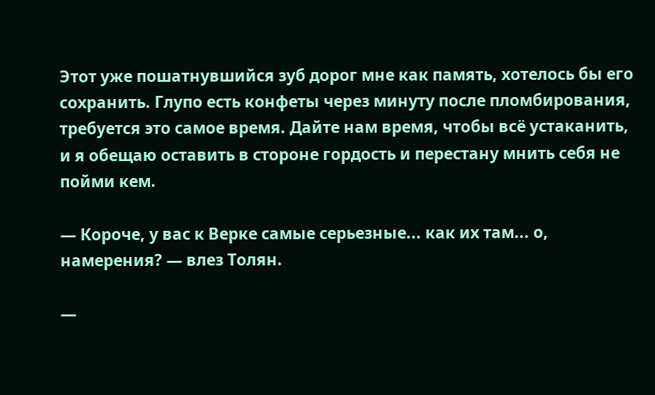Этот уже пошатнувшийся зуб дорог мне как память, хотелось бы его сохранить. Глупо есть конфеты через минуту после пломбирования, требуется это самое время. Дайте нам время, чтобы всё устаканить, и я обещаю оставить в стороне гордость и перестану мнить себя не пойми кем.

— Короче, у вас к Верке самые серьезные... как их там... о, намерения? — влез Толян.

—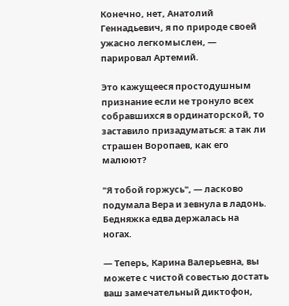Конечно, нет, Анатолий Геннадьевич, я по природе своей ужасно легкомыслен, — парировал Артемий.

Это кажущееся простодушным признание если не тронуло всех собравшихся в ординаторской, то заставило призадуматься: а так ли страшен Воропаев, как его малюют?

"Я тобой горжусь", — ласково подумала Вера и зевнула в ладонь. Бедняжка едва держалась на ногах.

— Теперь, Карина Валерьевна, вы можете с чистой совестью достать ваш замечательный диктофон,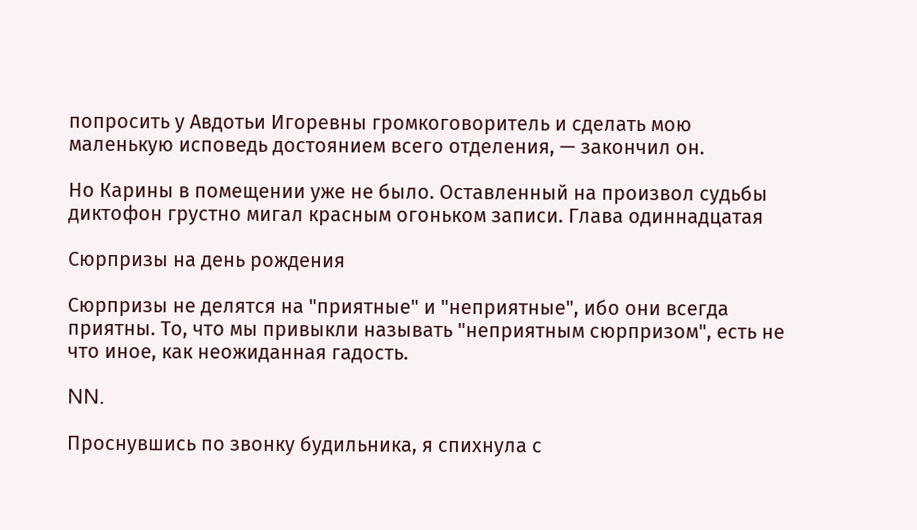попросить у Авдотьи Игоревны громкоговоритель и сделать мою маленькую исповедь достоянием всего отделения, — закончил он.

Но Карины в помещении уже не было. Оставленный на произвол судьбы диктофон грустно мигал красным огоньком записи. Глава одиннадцатая

Сюрпризы на день рождения

Сюрпризы не делятся на "приятные" и "неприятные", ибо они всегда приятны. То, что мы привыкли называть "неприятным сюрпризом", есть не что иное, как неожиданная гадость.

NN.

Проснувшись по звонку будильника, я спихнула с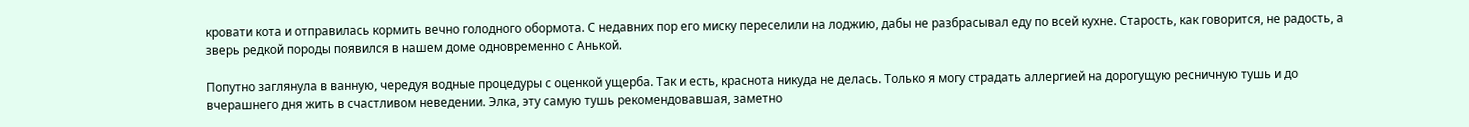кровати кота и отправилась кормить вечно голодного обормота. С недавних пор его миску переселили на лоджию, дабы не разбрасывал еду по всей кухне. Старость, как говорится, не радость, а зверь редкой породы появился в нашем доме одновременно с Анькой.

Попутно заглянула в ванную, чередуя водные процедуры с оценкой ущерба. Так и есть, краснота никуда не делась. Только я могу страдать аллергией на дорогущую ресничную тушь и до вчерашнего дня жить в счастливом неведении. Элка, эту самую тушь рекомендовавшая, заметно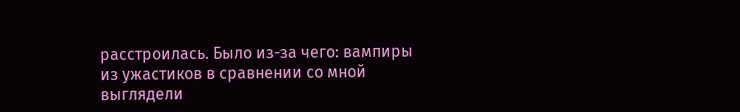расстроилась. Было из-за чего: вампиры из ужастиков в сравнении со мной выглядели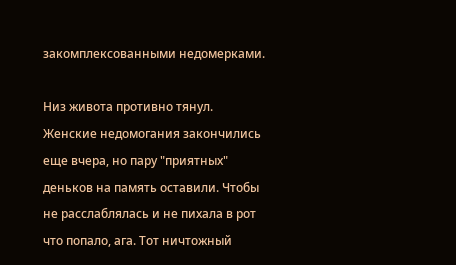закомплексованными недомерками.

Низ живота противно тянул. Женские недомогания закончились еще вчера, но пару "приятных" деньков на память оставили. Чтобы не расслаблялась и не пихала в рот что попало, ага. Тот ничтожный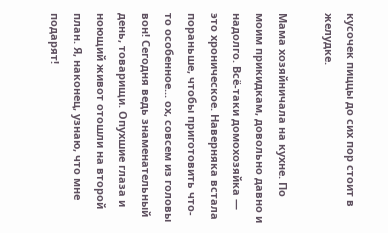кусочек пиццы до сих пор стоит в желудке.

Мама хозяйничала на кухне. По моим прикидкам, довольно давно и надолго. Всё-таки домохозяйка — это хроническое. Наверняка встала пораньше, чтобы приготовить что-то особенное... ох, совсем из головы вон! Сегодня ведь знаменательный день, товарищи. Опухшие глаза и ноющий живот отошли на второй план. Я, наконец, узнаю, что мне подарят!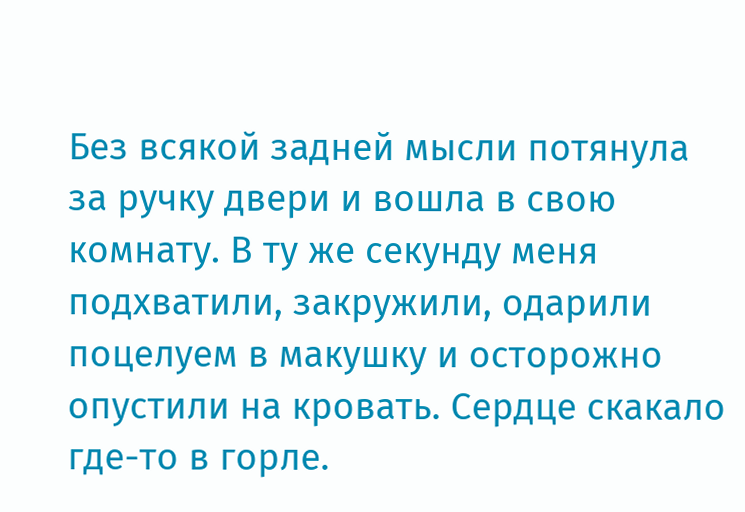Без всякой задней мысли потянула за ручку двери и вошла в свою комнату. В ту же секунду меня подхватили, закружили, одарили поцелуем в макушку и осторожно опустили на кровать. Сердце скакало где-то в горле.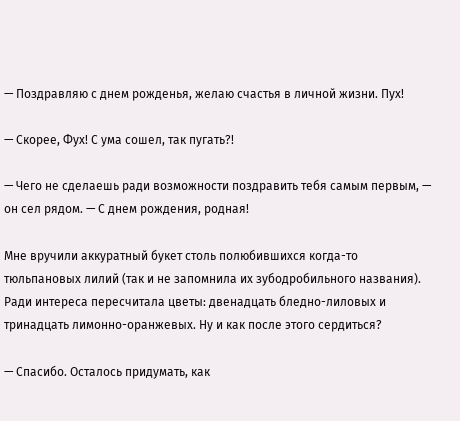— Поздравляю с днем рожденья, желаю счастья в личной жизни. Пух!

— Скорее, Фух! С ума сошел, так пугать?!

— Чего не сделаешь ради возможности поздравить тебя самым первым, — он сел рядом. — С днем рождения, родная!

Мне вручили аккуратный букет столь полюбившихся когда-то тюльпановых лилий (так и не запомнила их зубодробильного названия). Ради интереса пересчитала цветы: двенадцать бледно-лиловых и тринадцать лимонно-оранжевых. Ну и как после этого сердиться?

— Спасибо. Осталось придумать, как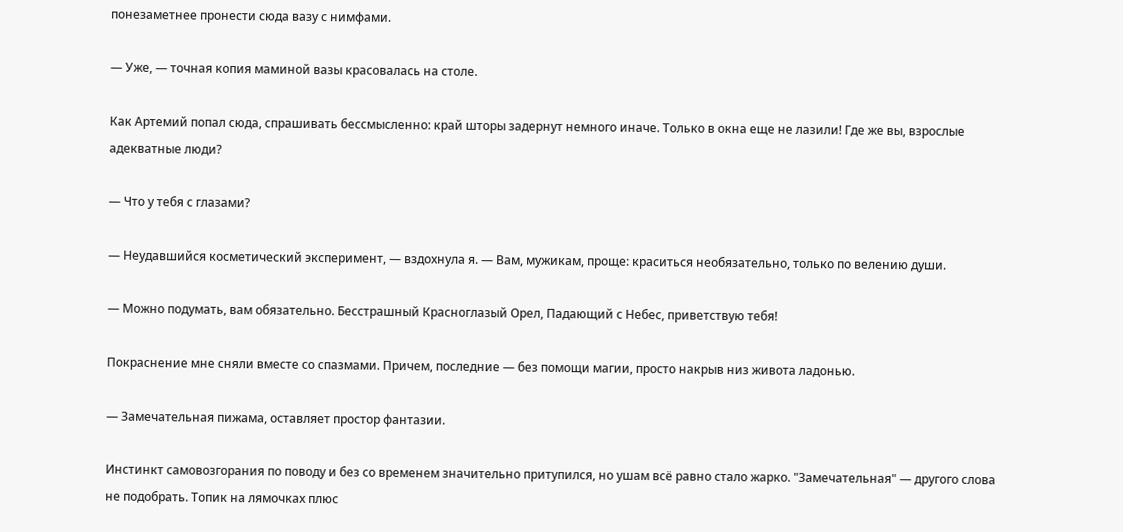понезаметнее пронести сюда вазу с нимфами.

— Уже, — точная копия маминой вазы красовалась на столе.

Как Артемий попал сюда, спрашивать бессмысленно: край шторы задернут немного иначе. Только в окна еще не лазили! Где же вы, взрослые адекватные люди?

— Что у тебя с глазами?

— Неудавшийся косметический эксперимент, — вздохнула я. — Вам, мужикам, проще: краситься необязательно, только по велению души.

— Можно подумать, вам обязательно. Бесстрашный Красноглазый Орел, Падающий с Небес, приветствую тебя!

Покраснение мне сняли вместе со спазмами. Причем, последние — без помощи магии, просто накрыв низ живота ладонью.

— Замечательная пижама, оставляет простор фантазии.

Инстинкт самовозгорания по поводу и без со временем значительно притупился, но ушам всё равно стало жарко. "Замечательная" — другого слова не подобрать. Топик на лямочках плюс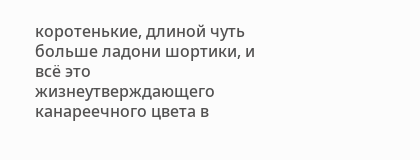коротенькие, длиной чуть больше ладони шортики, и всё это жизнеутверждающего канареечного цвета в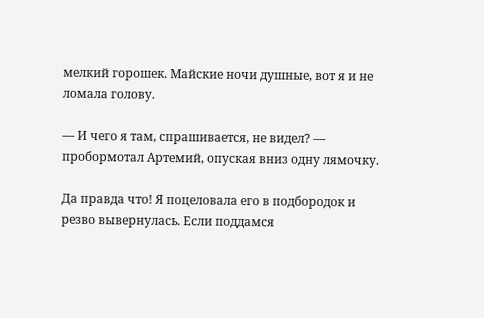мелкий горошек. Майские ночи душные, вот я и не ломала голову.

— И чего я там, спрашивается, не видел? — пробормотал Артемий, опуская вниз одну лямочку.

Да правда что! Я поцеловала его в подбородок и резво вывернулась. Если поддамся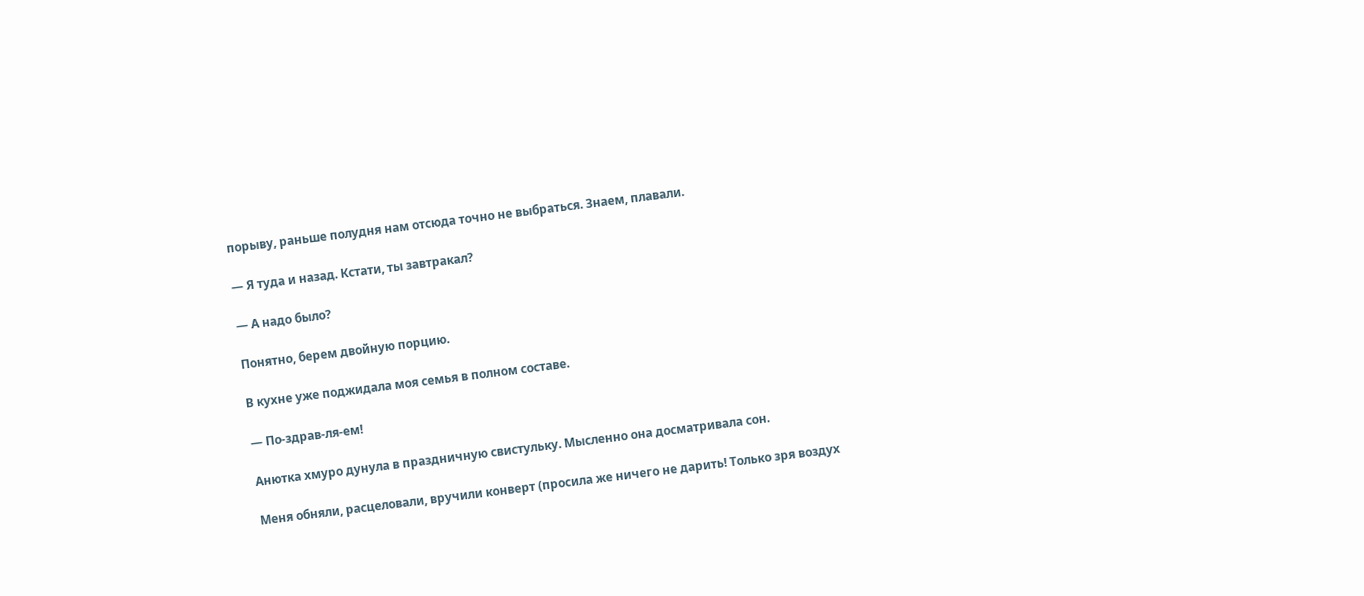порыву, раньше полудня нам отсюда точно не выбраться. Знаем, плавали.

— Я туда и назад. Кстати, ты завтракал?

— А надо было?

Понятно, берем двойную порцию.

В кухне уже поджидала моя семья в полном составе.

— По-здрав-ля-ем!

Анютка хмуро дунула в праздничную свистульку. Мысленно она досматривала сон.

Меня обняли, расцеловали, вручили конверт (просила же ничего не дарить! Только зря воздух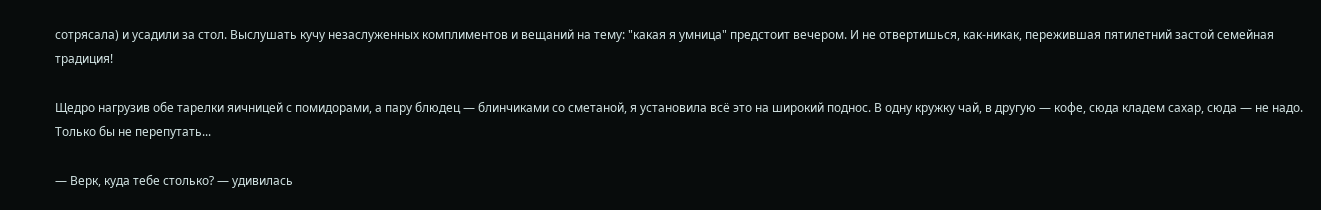сотрясала) и усадили за стол. Выслушать кучу незаслуженных комплиментов и вещаний на тему: "какая я умница" предстоит вечером. И не отвертишься, как-никак, пережившая пятилетний застой семейная традиция!

Щедро нагрузив обе тарелки яичницей с помидорами, а пару блюдец — блинчиками со сметаной, я установила всё это на широкий поднос. В одну кружку чай, в другую — кофе, сюда кладем сахар, сюда — не надо. Только бы не перепутать...

— Верк, куда тебе столько? — удивилась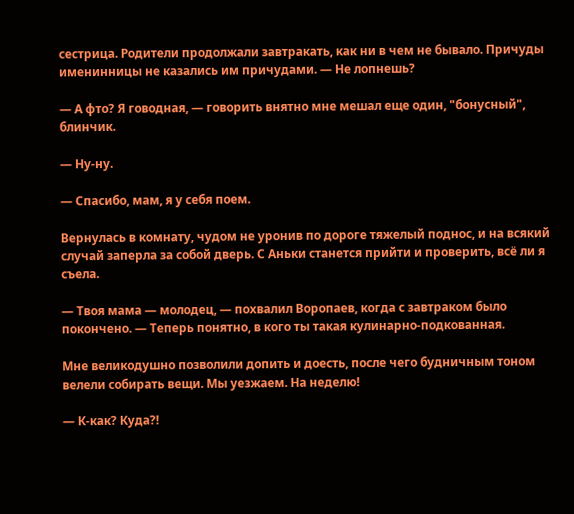сестрица. Родители продолжали завтракать, как ни в чем не бывало. Причуды именинницы не казались им причудами. — Не лопнешь?

— А фто? Я говодная, — говорить внятно мне мешал еще один, "бонусный", блинчик.

— Ну-ну.

— Спасибо, мам, я у себя поем.

Вернулась в комнату, чудом не уронив по дороге тяжелый поднос, и на всякий случай заперла за собой дверь. С Аньки станется прийти и проверить, всё ли я съела.

— Твоя мама — молодец, — похвалил Воропаев, когда с завтраком было покончено. — Теперь понятно, в кого ты такая кулинарно-подкованная.

Мне великодушно позволили допить и доесть, после чего будничным тоном велели собирать вещи. Мы уезжаем. На неделю!

— К-как? Куда?!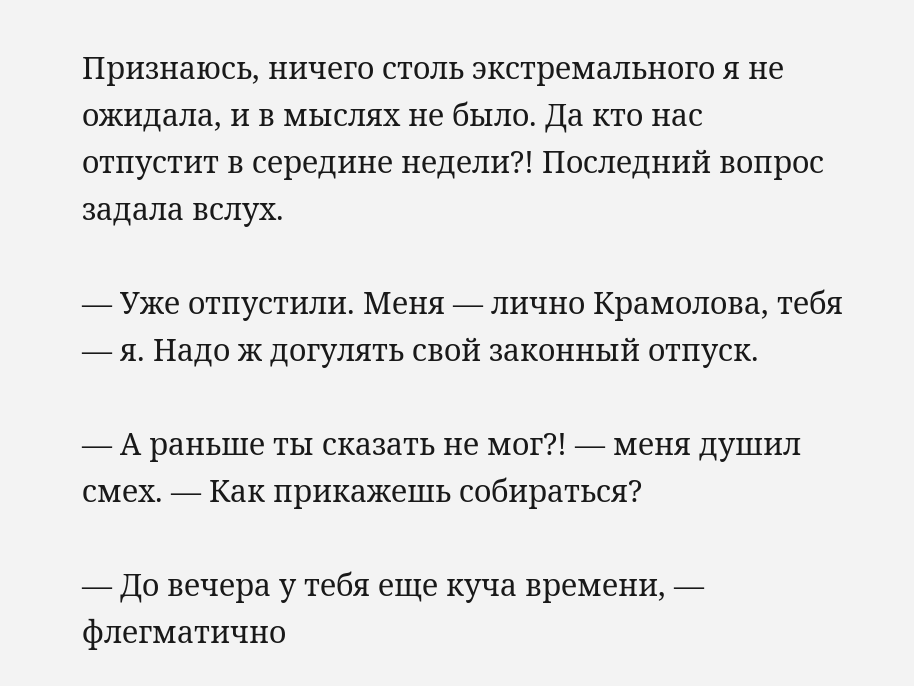Признаюсь, ничего столь экстремального я не ожидала, и в мыслях не было. Да кто нас отпустит в середине недели?! Последний вопрос задала вслух.

— Уже отпустили. Меня — лично Крамолова, тебя — я. Надо ж догулять свой законный отпуск.

— А раньше ты сказать не мог?! — меня душил смех. — Как прикажешь собираться?

— До вечера у тебя еще куча времени, — флегматично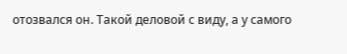отозвался он. Такой деловой с виду, а у самого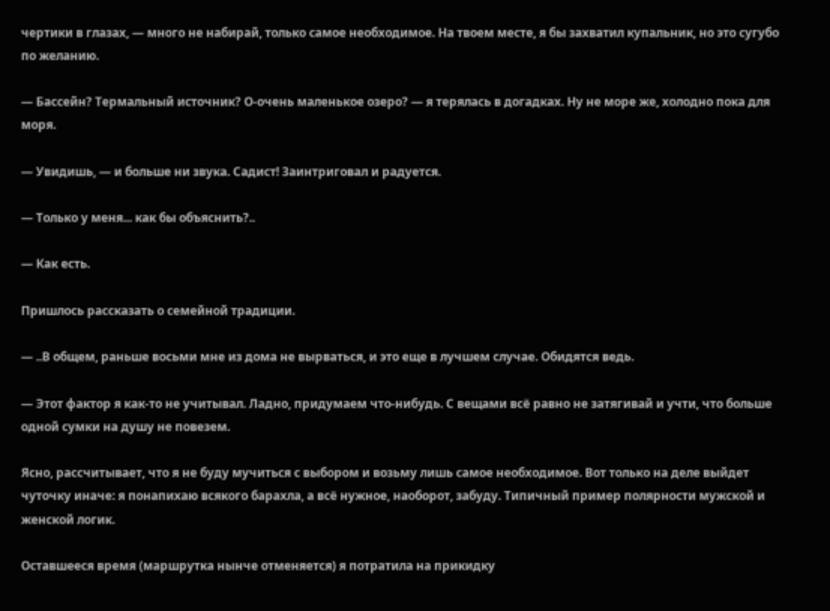чертики в глазах, — много не набирай, только самое необходимое. На твоем месте, я бы захватил купальник, но это сугубо по желанию.

— Бассейн? Термальный источник? О-очень маленькое озеро? — я терялась в догадках. Ну не море же, холодно пока для моря.

— Увидишь, — и больше ни звука. Садист! Заинтриговал и радуется.

— Только у меня... как бы объяснить?..

— Как есть.

Пришлось рассказать о семейной традиции.

— ..В общем, раньше восьми мне из дома не вырваться, и это еще в лучшем случае. Обидятся ведь.

— Этот фактор я как-то не учитывал. Ладно, придумаем что-нибудь. С вещами всё равно не затягивай и учти, что больше одной сумки на душу не повезем.

Ясно, рассчитывает, что я не буду мучиться с выбором и возьму лишь самое необходимое. Вот только на деле выйдет чуточку иначе: я понапихаю всякого барахла, а всё нужное, наоборот, забуду. Типичный пример полярности мужской и женской логик.

Оставшееся время (маршрутка нынче отменяется) я потратила на прикидку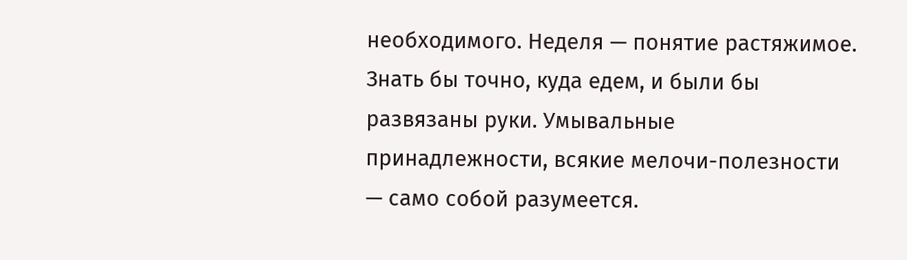необходимого. Неделя — понятие растяжимое. Знать бы точно, куда едем, и были бы развязаны руки. Умывальные принадлежности, всякие мелочи-полезности — само собой разумеется.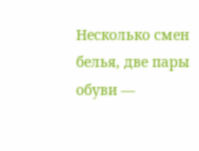Несколько смен белья, две пары обуви —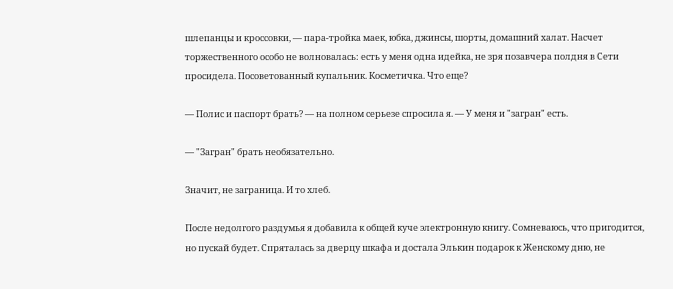шлепанцы и кроссовки, — пара-тройка маек, юбка, джинсы, шорты, домашний халат. Насчет торжественного особо не волновалась: есть у меня одна идейка, не зря позавчера полдня в Сети просидела. Посоветованный купальник. Косметичка. Что еще?

— Полис и паспорт брать? — на полном серьезе спросила я. — У меня и "загран" есть.

— "Загран" брать необязательно.

Значит, не заграница. И то хлеб.

После недолгого раздумья я добавила к общей куче электронную книгу. Сомневаюсь, что пригодится, но пускай будет. Спряталась за дверцу шкафа и достала Элькин подарок к Женскому дню, не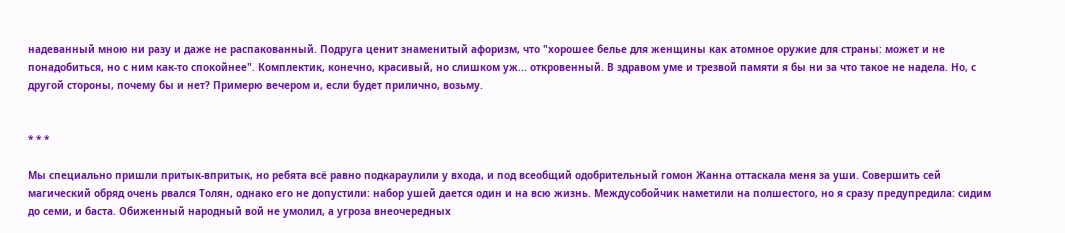надеванный мною ни разу и даже не распакованный. Подруга ценит знаменитый афоризм, что "хорошее белье для женщины как атомное оружие для страны: может и не понадобиться, но с ним как-то спокойнее". Комплектик, конечно, красивый, но слишком уж... откровенный. В здравом уме и трезвой памяти я бы ни за что такое не надела. Но, с другой стороны, почему бы и нет? Примерю вечером и, если будет прилично, возьму.


* * *

Мы специально пришли притык-впритык, но ребята всё равно подкараулили у входа, и под всеобщий одобрительный гомон Жанна оттаскала меня за уши. Совершить сей магический обряд очень рвался Толян, однако его не допустили: набор ушей дается один и на всю жизнь. Междусобойчик наметили на полшестого, но я сразу предупредила: сидим до семи, и баста. Обиженный народный вой не умолил, а угроза внеочередных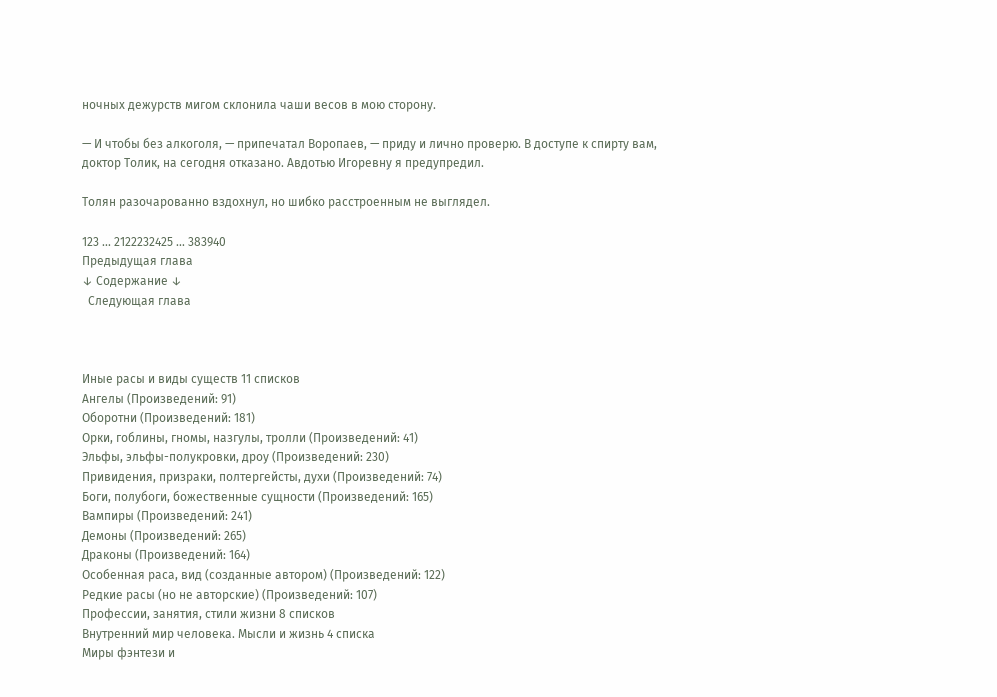ночных дежурств мигом склонила чаши весов в мою сторону.

— И чтобы без алкоголя, — припечатал Воропаев, — приду и лично проверю. В доступе к спирту вам, доктор Толик, на сегодня отказано. Авдотью Игоревну я предупредил.

Толян разочарованно вздохнул, но шибко расстроенным не выглядел.

123 ... 2122232425 ... 383940
Предыдущая глава
↓ Содержание ↓
  Следующая глава



Иные расы и виды существ 11 списков
Ангелы (Произведений: 91)
Оборотни (Произведений: 181)
Орки, гоблины, гномы, назгулы, тролли (Произведений: 41)
Эльфы, эльфы-полукровки, дроу (Произведений: 230)
Привидения, призраки, полтергейсты, духи (Произведений: 74)
Боги, полубоги, божественные сущности (Произведений: 165)
Вампиры (Произведений: 241)
Демоны (Произведений: 265)
Драконы (Произведений: 164)
Особенная раса, вид (созданные автором) (Произведений: 122)
Редкие расы (но не авторские) (Произведений: 107)
Профессии, занятия, стили жизни 8 списков
Внутренний мир человека. Мысли и жизнь 4 списка
Миры фэнтези и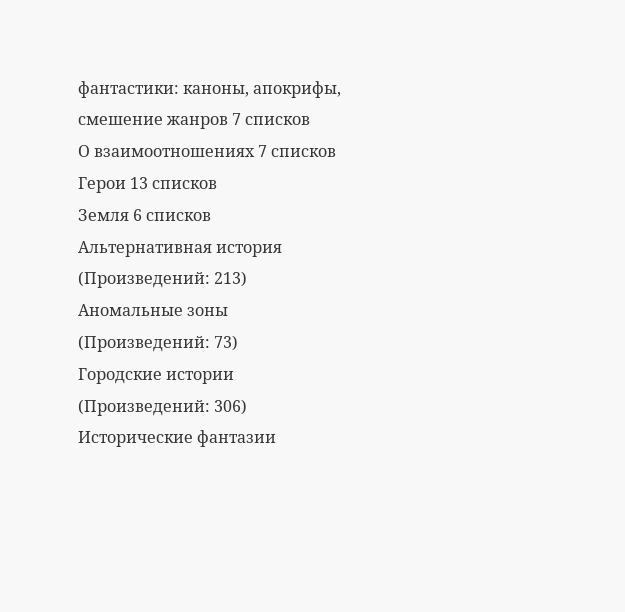фантастики: каноны, апокрифы, смешение жанров 7 списков
О взаимоотношениях 7 списков
Герои 13 списков
Земля 6 списков
Альтернативная история (Произведений: 213)
Аномальные зоны (Произведений: 73)
Городские истории (Произведений: 306)
Исторические фантазии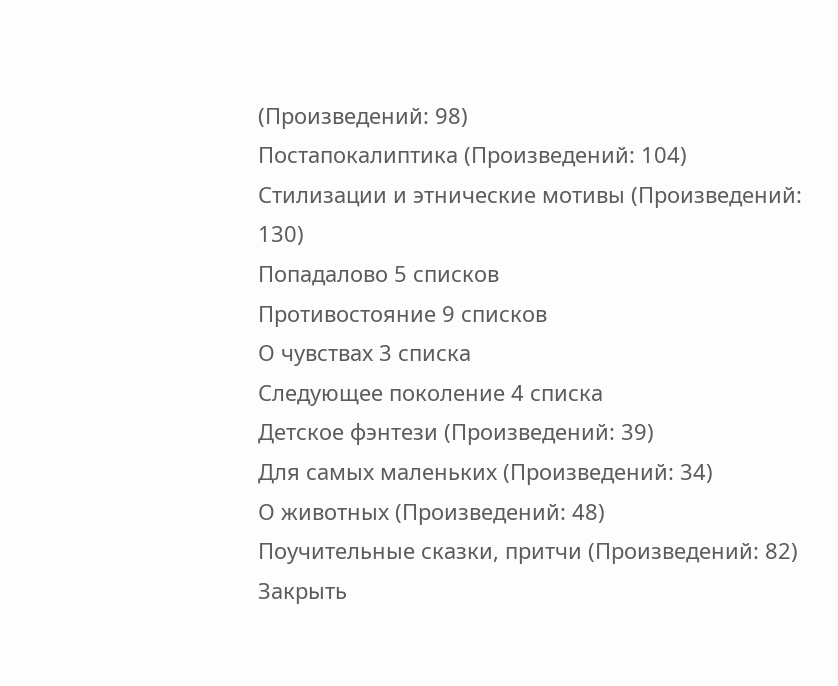(Произведений: 98)
Постапокалиптика (Произведений: 104)
Стилизации и этнические мотивы (Произведений: 130)
Попадалово 5 списков
Противостояние 9 списков
О чувствах 3 списка
Следующее поколение 4 списка
Детское фэнтези (Произведений: 39)
Для самых маленьких (Произведений: 34)
О животных (Произведений: 48)
Поучительные сказки, притчи (Произведений: 82)
Закрыть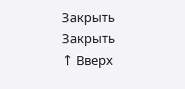Закрыть
Закрыть
↑ Вверх